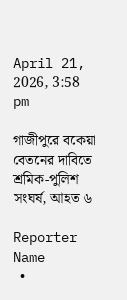April 21, 2026, 3:58 pm

গাজীপুরে বকেয়া বেতনের দাবিতে শ্রমিক-পুলিশ সংঘর্ষ, আহত ৬

Reporter Name
  •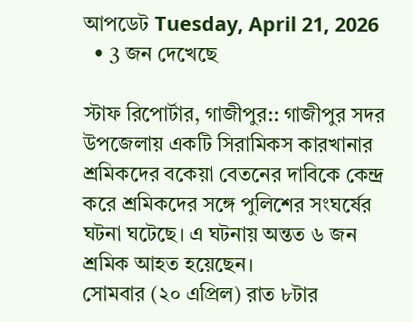আপডেট Tuesday, April 21, 2026
  • 3 জন দেখেছে

স্টাফ রিপোর্টার, গাজীপুর:: গাজীপুর সদর উপজেলায় একটি সিরামিকস কারখানার শ্রমিকদের বকেয়া বেতনের দাবিকে কেন্দ্র করে শ্রমিকদের সঙ্গে পুলিশের সংঘর্ষের ঘটনা ঘটেছে। এ ঘটনায় অন্তত ৬ জন শ্রমিক আহত হয়েছেন।
সোমবার (২০ এপ্রিল) রাত ৮টার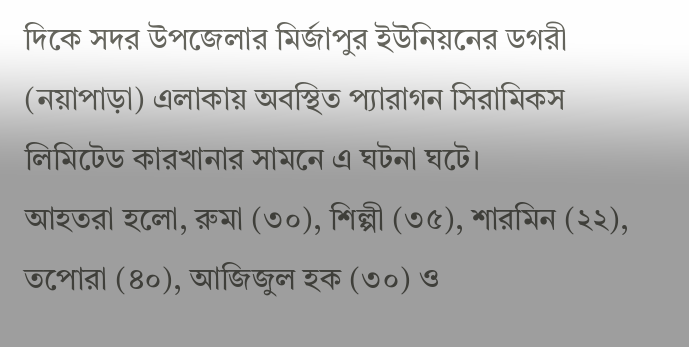দিকে সদর উপজেলার মির্জাপুর ইউনিয়নের ডগরী (নয়াপাড়া) এলাকায় অবস্থিত প্যারাগন সিরামিকস লিমিটেড কারখানার সামনে এ ঘটনা ঘটে।
আহতরা হলো, রুমা (৩০), শিল্পী (৩৫), শারমিন (২২), তপোরা (৪০), আজিজুল হক (৩০) ও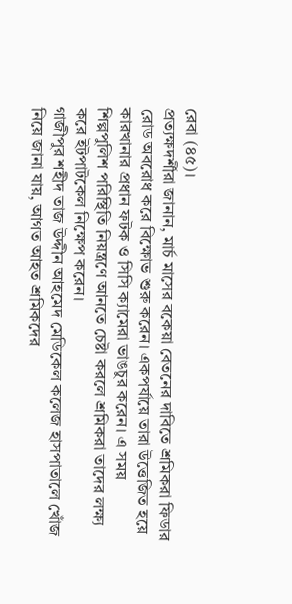রেবা (৪৫)।
প্রত্যক্ষদর্শীরা জানান, মার্চ মাসের বকেয়া বেতনের দাবিতে শ্রমিকরা ফিডার রোড অবরোধ করে বিক্ষোভ শুরু করেন। একপর্যায়ে তারা উত্তেজিত হয়ে কারখানার প্রধান ফটক ও সিসি ক্যামেরা ভাঙচুর করেন। এ সময় শিল্পপুলিশ পরিস্থিতি নিয়ন্ত্রণে আনতে চেষ্টা করলে শ্রমিকরা তাদের লক্ষ্য করে ইটপাটকেল নিক্ষেপ করেন।
গাজীপুর শহীদ তাজ উদ্দীন আহমেদ মেডিকেল কলেজ হাসপাতালে খোঁজ নিয়ে জানা যায়, আগত আহত শ্রমিকদের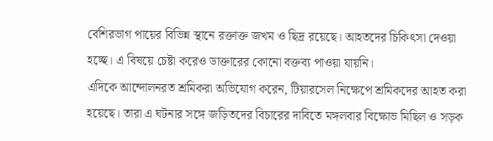বেশিরভাগ পায়ের বিভিন্ন স্থানে রক্তাক্ত জখম ও ছিদ্র রয়েছে। আহতদের চিকিৎসা দেওয়া হচ্ছে। এ বিষয়ে চেষ্টা করেও ডাক্তারের কোনো বক্তব্য পাওয়া যায়নি।
এদিকে আন্দোলনরত শ্রমিকরা অভিযোগ করেন, টিয়ারসেল নিক্ষেপে শ্রমিকদের আহত করা হয়েছে। তারা এ ঘটনার সঙ্গে জড়িতদের বিচারের দাবিতে মঙ্গলবার বিক্ষোভ মিছিল ও সড়ক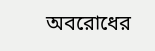অবরোধের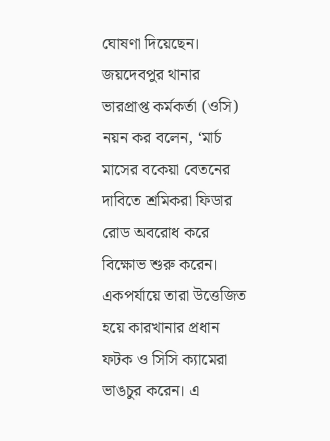ঘোষণা দিয়েছেন।
জয়দেবপুর থানার ভারপ্রাপ্ত কর্মকর্তা (ওসি) নয়ন কর বলেন, ‘মার্চ মাসের বকেয়া বেতনের দাবিতে শ্রমিকরা ফিডার রোড অবরোধ করে বিক্ষোভ শুরু করেন। একপর্যায়ে তারা উত্তেজিত হয়ে কারখানার প্রধান ফটক ও সিসি ক্যামেরা ভাঙচুর করেন। এ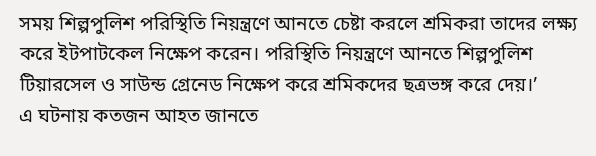সময় শিল্পপুলিশ পরিস্থিতি নিয়ন্ত্রণে আনতে চেষ্টা করলে শ্রমিকরা তাদের লক্ষ্য করে ইটপাটকেল নিক্ষেপ করেন। পরিস্থিতি নিয়ন্ত্রণে আনতে শিল্পপুলিশ টিয়ারসেল ও সাউন্ড গ্রেনেড নিক্ষেপ করে শ্রমিকদের ছত্রভঙ্গ করে দেয়।’
এ ঘটনায় কতজন আহত জানতে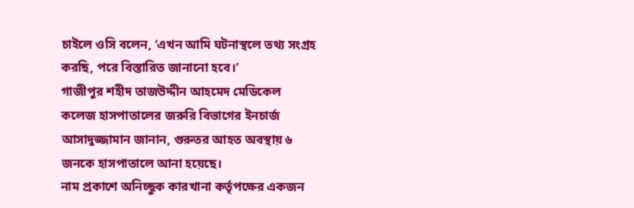চাইলে ওসি বলেন, ‘এখন আমি ঘটনাস্থলে তথ্য সংগ্রহ করছি, পরে বিস্তারিত জানানো হবে।’
গাজীপুর শহীদ তাজউদ্দীন আহমেদ মেডিকেল কলেজ হাসপাতালের জরুরি বিভাগের ইনচার্জ আসাদুজ্জামান জানান, গুরুতর আহত অবস্থায় ৬ জনকে হাসপাতালে আনা হয়েছে।
নাম প্রকাশে অনিচ্ছুক কারখানা কর্তৃপক্ষের একজন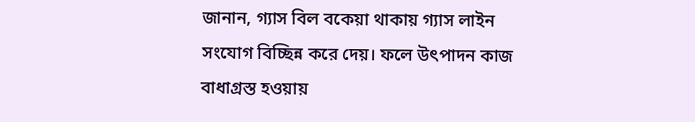জানান, গ্যাস বিল বকেয়া থাকায় গ্যাস লাইন সংযোগ বিচ্ছিন্ন করে দেয়। ফলে উৎপাদন কাজ বাধাগ্রস্ত হওয়ায়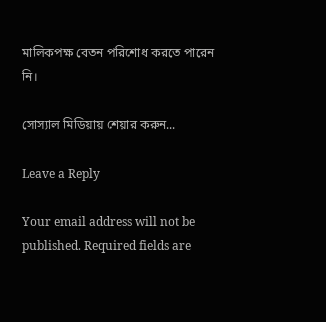মালিকপক্ষ বেতন পরিশোধ করতে পারেন নি।

সোস্যাল মিডিয়ায় শেয়ার করুন...

Leave a Reply

Your email address will not be published. Required fields are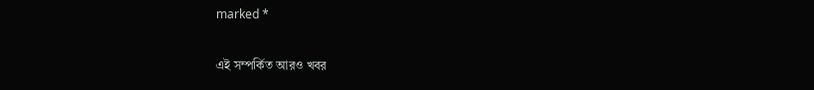marked *

এই সম্পর্কিত আরও খবর